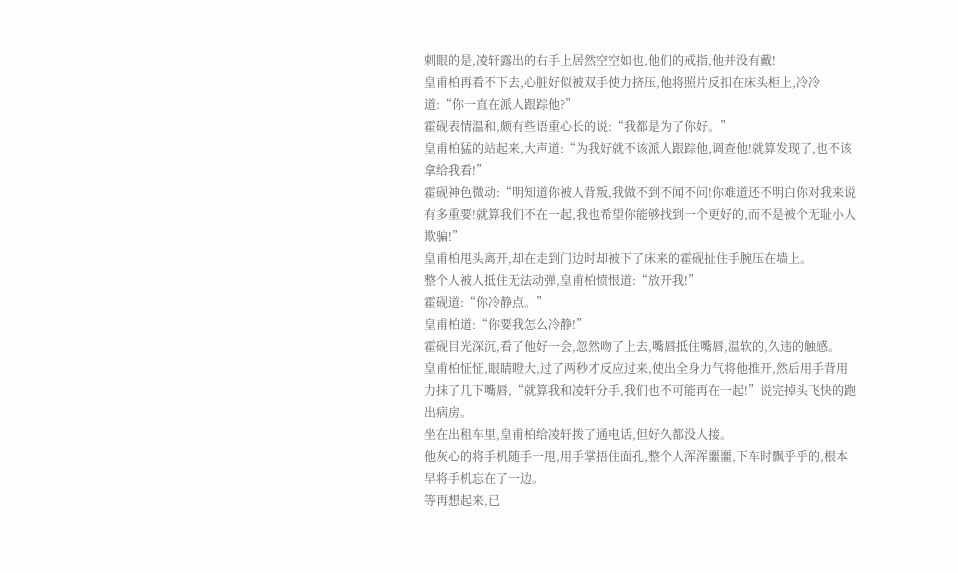刺眼的是,凌轩露出的右手上居然空空如也,他们的戒指,他并没有戴!
皇甫柏再看不下去,心脏好似被双手使力挤压,他将照片反扣在床头柜上,冷冷道:“你一直在派人跟踪他?”
霍砚表情温和,颇有些语重心长的说:“我都是为了你好。”
皇甫柏猛的站起来,大声道:“为我好就不该派人跟踪他,调查他!就算发现了,也不该拿给我看!”
霍砚神色微动:“明知道你被人背叛,我做不到不闻不问!你难道还不明白你对我来说有多重要!就算我们不在一起,我也希望你能够找到一个更好的,而不是被个无耻小人欺骗!”
皇甫柏甩头离开,却在走到门边时却被下了床来的霍砚扯住手腕压在墙上。
整个人被人抵住无法动弹,皇甫柏愤恨道:“放开我!”
霍砚道:“你冷静点。”
皇甫柏道:“你要我怎么冷静!”
霍砚目光深沉,看了他好一会,忽然吻了上去,嘴唇抵住嘴唇,温软的,久违的触感。
皇甫柏怔怔,眼睛瞪大,过了两秒才反应过来,使出全身力气将他推开,然后用手背用力抹了几下嘴唇,“就算我和凌轩分手,我们也不可能再在一起!”说完掉头飞快的跑出病房。
坐在出租车里,皇甫柏给凌轩拨了通电话,但好久都没人接。
他灰心的将手机随手一甩,用手掌捂住面孔,整个人浑浑噩噩,下车时飘乎乎的,根本早将手机忘在了一边。
等再想起来,已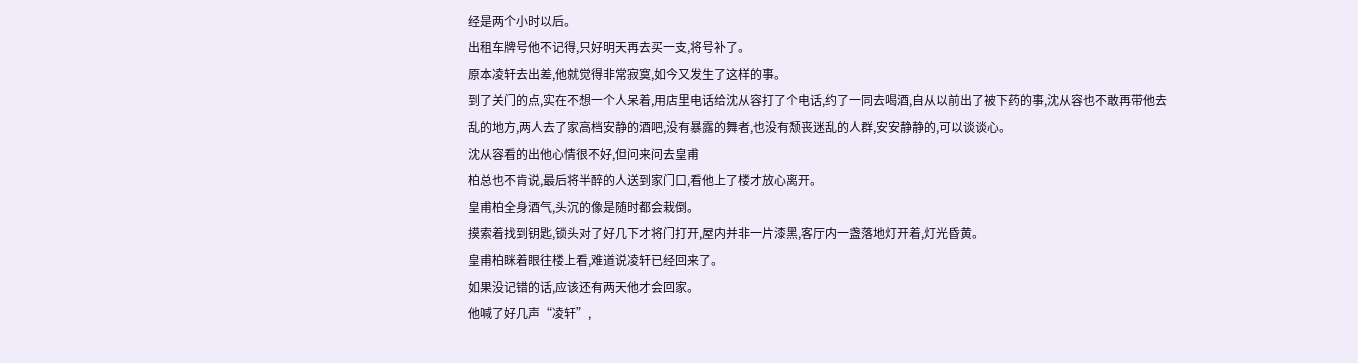经是两个小时以后。
出租车牌号他不记得,只好明天再去买一支,将号补了。
原本凌轩去出差,他就觉得非常寂寞,如今又发生了这样的事。
到了关门的点,实在不想一个人呆着,用店里电话给沈从容打了个电话,约了一同去喝酒,自从以前出了被下药的事,沈从容也不敢再带他去乱的地方,两人去了家高档安静的酒吧,没有暴露的舞者,也没有颓丧迷乱的人群,安安静静的,可以谈谈心。
沈从容看的出他心情很不好,但问来问去皇甫
柏总也不肯说,最后将半醉的人送到家门口,看他上了楼才放心离开。
皇甫柏全身酒气,头沉的像是随时都会栽倒。
摸索着找到钥匙,锁头对了好几下才将门打开,屋内并非一片漆黑,客厅内一盏落地灯开着,灯光昏黄。
皇甫柏眯着眼往楼上看,难道说凌轩已经回来了。
如果没记错的话,应该还有两天他才会回家。
他喊了好几声“凌轩”,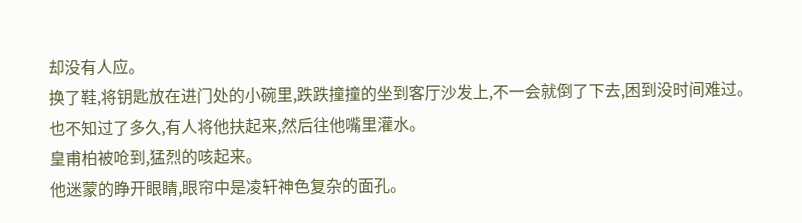却没有人应。
换了鞋,将钥匙放在进门处的小碗里,跌跌撞撞的坐到客厅沙发上,不一会就倒了下去,困到没时间难过。
也不知过了多久,有人将他扶起来,然后往他嘴里灌水。
皇甫柏被呛到,猛烈的咳起来。
他迷蒙的睁开眼睛,眼帘中是凌轩神色复杂的面孔。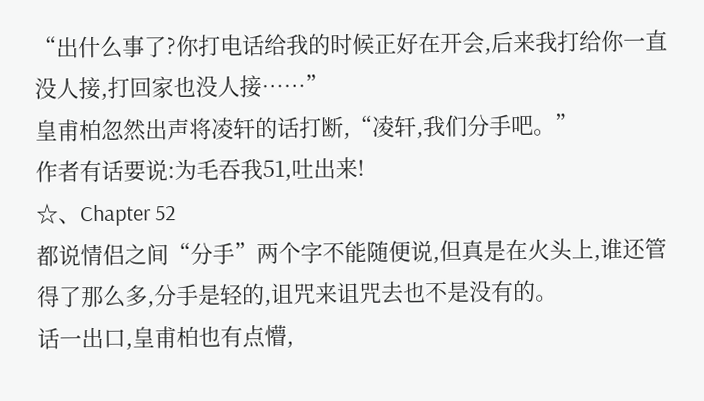“出什么事了?你打电话给我的时候正好在开会,后来我打给你一直没人接,打回家也没人接……”
皇甫柏忽然出声将凌轩的话打断,“凌轩,我们分手吧。”
作者有话要说:为毛吞我51,吐出来!
☆、Chapter 52
都说情侣之间“分手”两个字不能随便说,但真是在火头上,谁还管得了那么多,分手是轻的,诅咒来诅咒去也不是没有的。
话一出口,皇甫柏也有点懵,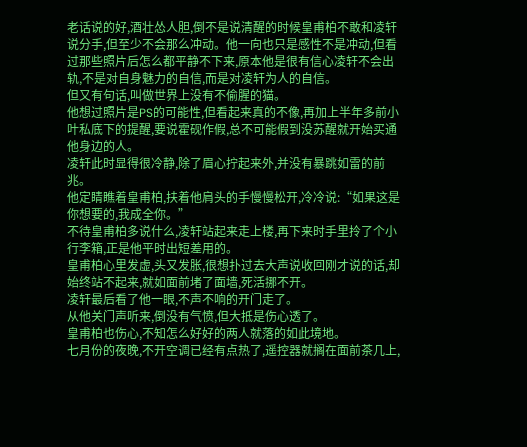老话说的好,酒壮怂人胆,倒不是说清醒的时候皇甫柏不敢和凌轩说分手,但至少不会那么冲动。他一向也只是感性不是冲动,但看过那些照片后怎么都平静不下来,原本他是很有信心凌轩不会出轨,不是对自身魅力的自信,而是对凌轩为人的自信。
但又有句话,叫做世界上没有不偷腥的猫。
他想过照片是PS的可能性,但看起来真的不像,再加上半年多前小叶私底下的提醒,要说霍砚作假,总不可能假到没苏醒就开始买通他身边的人。
凌轩此时显得很冷静,除了眉心拧起来外,并没有暴跳如雷的前兆。
他定睛瞧着皇甫柏,扶着他肩头的手慢慢松开,冷冷说:“如果这是你想要的,我成全你。”
不待皇甫柏多说什么,凌轩站起来走上楼,再下来时手里拎了个小行李箱,正是他平时出短差用的。
皇甫柏心里发虚,头又发胀,很想扑过去大声说收回刚才说的话,却始终站不起来,就如面前堵了面墙,死活挪不开。
凌轩最后看了他一眼,不声不响的开门走了。
从他关门声听来,倒没有气愤,但大抵是伤心透了。
皇甫柏也伤心,不知怎么好好的两人就落的如此境地。
七月份的夜晚,不开空调已经有点热了,遥控器就搁在面前茶几上,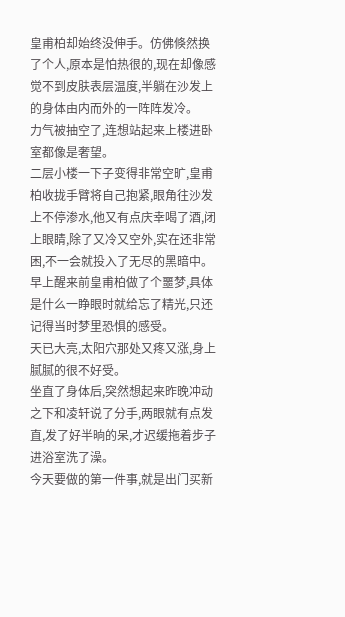皇甫柏却始终没伸手。仿佛倏然换了个人,原本是怕热很的,现在却像感觉不到皮肤表层温度,半躺在沙发上的身体由内而外的一阵阵发冷。
力气被抽空了,连想站起来上楼进卧室都像是奢望。
二层小楼一下子变得非常空旷,皇甫柏收拢手臂将自己抱紧,眼角往沙发上不停渗水,他又有点庆幸喝了酒,闭上眼睛,除了又冷又空外,实在还非常困,不一会就投入了无尽的黑暗中。
早上醒来前皇甫柏做了个噩梦,具体是什么一睁眼时就给忘了精光,只还记得当时梦里恐惧的感受。
天已大亮,太阳穴那处又疼又涨,身上腻腻的很不好受。
坐直了身体后,突然想起来昨晚冲动之下和凌轩说了分手,两眼就有点发直,发了好半晌的呆,才迟缓拖着步子进浴室洗了澡。
今天要做的第一件事,就是出门买新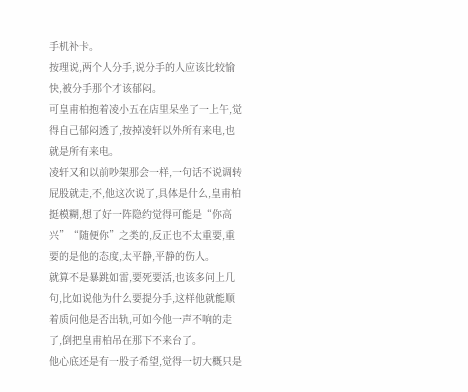手机补卡。
按理说,两个人分手,说分手的人应该比较愉快,被分手那个才该郁闷。
可皇甫柏抱着凌小五在店里呆坐了一上午,觉得自己郁闷透了,按掉凌轩以外所有来电,也就是所有来电。
凌轩又和以前吵架那会一样,一句话不说调转屁股就走,不,他这次说了,具体是什么,皇甫柏挺模糊,想了好一阵隐约觉得可能是“你高兴”“随便你”之类的,反正也不太重要,重要的是他的态度,太平静,平静的伤人。
就算不是暴跳如雷,要死要活,也该多问上几句,比如说他为什么要提分手,这样他就能顺着质问他是否出轨,可如今他一声不响的走了,倒把皇甫柏吊在那下不来台了。
他心底还是有一股子希望,觉得一切大概只是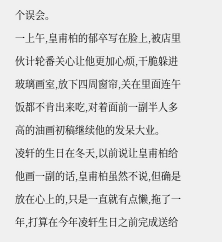个误会。
一上午,皇甫柏的郁卒写在脸上,被店里伙计轮番关心让他更加心烦,干脆躲进玻璃画室,放下四周窗帘,关在里面连午饭都不肯出来吃,对着面前一副半人多高的油画初稿继续他的发呆大业。
凌轩的生日在冬天,以前说让皇甫柏给他画一副的话,皇甫柏虽然不说,但确是放在心上的,只是一直就有点懒,拖了一年,打算在今年凌轩生日之前完成送给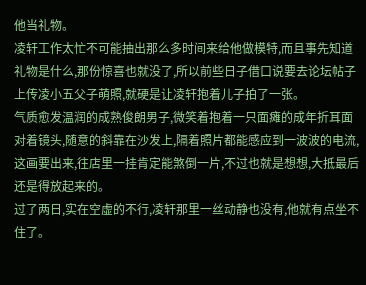他当礼物。
凌轩工作太忙不可能抽出那么多时间来给他做模特,而且事先知道礼物是什么,那份惊喜也就没了,所以前些日子借口说要去论坛帖子上传凌小五父子萌照,就硬是让凌轩抱着儿子拍了一张。
气质愈发温润的成熟俊朗男子,微笑着抱着一只面瘫的成年折耳面对着镜头,随意的斜靠在沙发上,隔着照片都能感应到一波波的电流,这画要出来,往店里一挂肯定能煞倒一片,不过也就是想想,大抵最后还是得放起来的。
过了两日,实在空虚的不行,凌轩那里一丝动静也没有,他就有点坐不住了。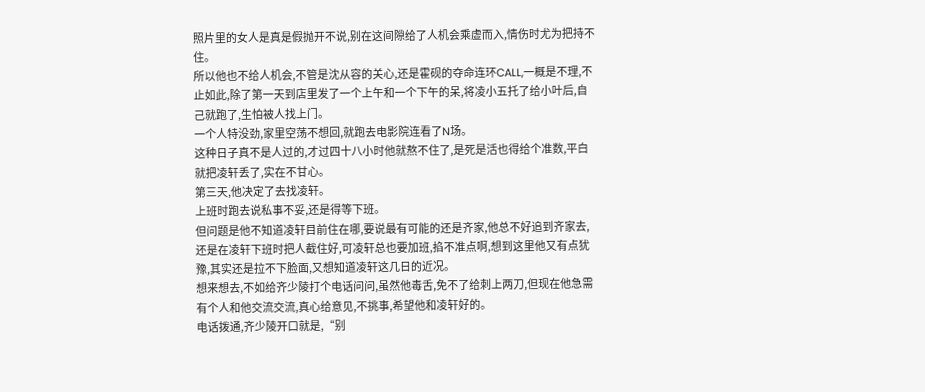照片里的女人是真是假抛开不说,别在这间隙给了人机会乘虚而入,情伤时尤为把持不住。
所以他也不给人机会,不管是沈从容的关心,还是霍砚的夺命连环CALL,一概是不理,不止如此,除了第一天到店里发了一个上午和一个下午的呆,将凌小五托了给小叶后,自己就跑了,生怕被人找上门。
一个人特没劲,家里空荡不想回,就跑去电影院连看了N场。
这种日子真不是人过的,才过四十八小时他就熬不住了,是死是活也得给个准数,平白就把凌轩丢了,实在不甘心。
第三天,他决定了去找凌轩。
上班时跑去说私事不妥,还是得等下班。
但问题是他不知道凌轩目前住在哪,要说最有可能的还是齐家,他总不好追到齐家去,还是在凌轩下班时把人截住好,可凌轩总也要加班,掐不准点啊,想到这里他又有点犹豫,其实还是拉不下脸面,又想知道凌轩这几日的近况。
想来想去,不如给齐少陵打个电话问问,虽然他毒舌,免不了给刺上两刀,但现在他急需有个人和他交流交流,真心给意见,不挑事,希望他和凌轩好的。
电话拨通,齐少陵开口就是,“别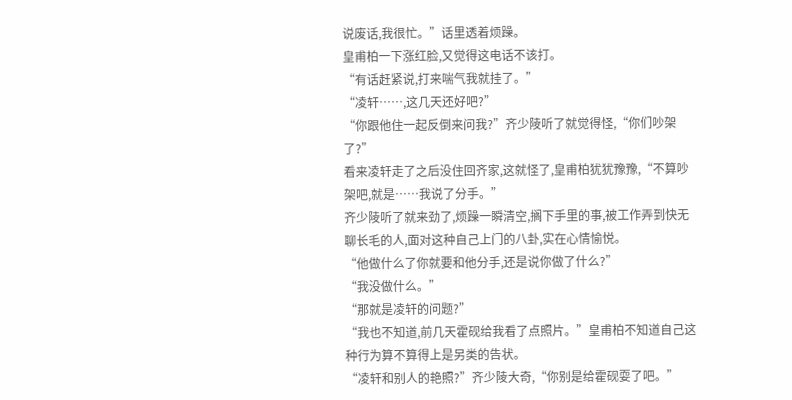说废话,我很忙。”话里透着烦躁。
皇甫柏一下涨红脸,又觉得这电话不该打。
“有话赶紧说,打来喘气我就挂了。”
“凌轩……,这几天还好吧?”
“你跟他住一起反倒来问我?”齐少陵听了就觉得怪,“你们吵架了?”
看来凌轩走了之后没住回齐家,这就怪了,皇甫柏犹犹豫豫,“不算吵架吧,就是……我说了分手。”
齐少陵听了就来劲了,烦躁一瞬清空,搁下手里的事,被工作弄到快无聊长毛的人,面对这种自己上门的八卦,实在心情愉悦。
“他做什么了你就要和他分手,还是说你做了什么?”
“我没做什么。”
“那就是凌轩的问题?”
“我也不知道,前几天霍砚给我看了点照片。”皇甫柏不知道自己这种行为算不算得上是另类的告状。
“凌轩和别人的艳照?”齐少陵大奇,“你别是给霍砚耍了吧。”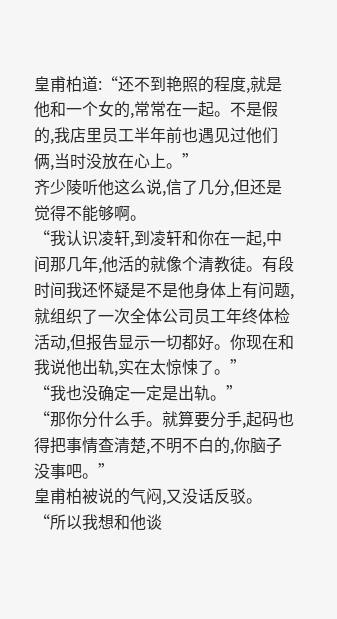皇甫柏道:“还不到艳照的程度,就是他和一个女的,常常在一起。不是假的,我店里员工半年前也遇见过他们俩,当时没放在心上。”
齐少陵听他这么说,信了几分,但还是觉得不能够啊。
“我认识凌轩,到凌轩和你在一起,中间那几年,他活的就像个清教徒。有段时间我还怀疑是不是他身体上有问题,就组织了一次全体公司员工年终体检活动,但报告显示一切都好。你现在和我说他出轨,实在太惊悚了。”
“我也没确定一定是出轨。”
“那你分什么手。就算要分手,起码也得把事情查清楚,不明不白的,你脑子没事吧。”
皇甫柏被说的气闷,又没话反驳。
“所以我想和他谈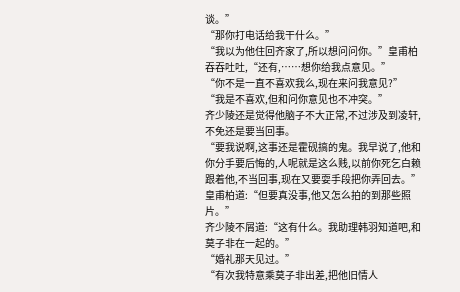谈。”
“那你打电话给我干什么。”
“我以为他住回齐家了,所以想问问你。”皇甫柏吞吞吐吐,“还有,……想你给我点意见。”
“你不是一直不喜欢我么,现在来问我意见?”
“我是不喜欢,但和问你意见也不冲突。”
齐少陵还是觉得他脑子不大正常,不过涉及到凌轩,不免还是要当回事。
“要我说啊,这事还是霍砚搞的鬼。我早说了,他和你分手要后悔的,人呢就是这么贱,以前你死乞白赖跟着他,不当回事,现在又要耍手段把你弄回去。”
皇甫柏道:“但要真没事,他又怎么拍的到那些照片。”
齐少陵不屑道:“这有什么。我助理韩羽知道吧,和莫子非在一起的。”
“婚礼那天见过。”
“有次我特意乘莫子非出差,把他旧情人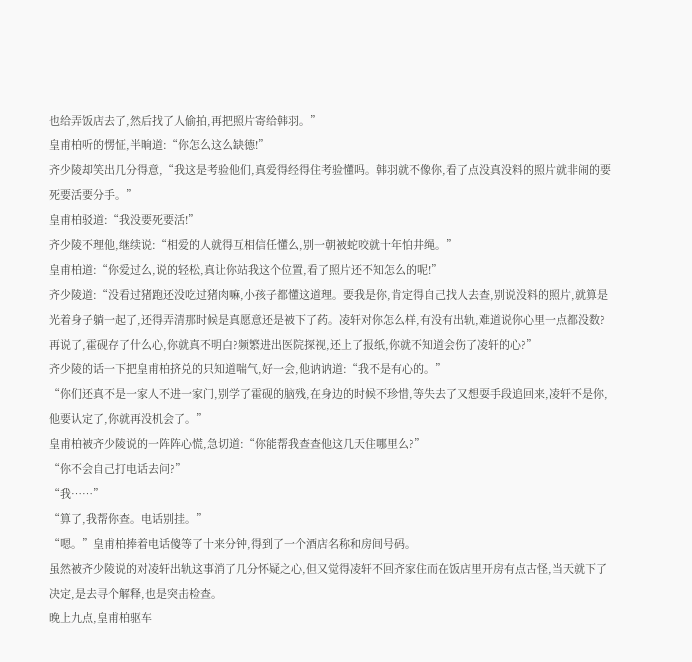也给弄饭店去了,然后找了人偷拍,再把照片寄给韩羽。”
皇甫柏听的愣怔,半晌道:“你怎么这么缺德!”
齐少陵却笑出几分得意,“我这是考验他们,真爱得经得住考验懂吗。韩羽就不像你,看了点没真没料的照片就非闹的要死要活要分手。”
皇甫柏驳道:“我没要死要活!”
齐少陵不理他,继续说:“相爱的人就得互相信任懂么,别一朝被蛇咬就十年怕井绳。”
皇甫柏道:“你爱过么,说的轻松,真让你站我这个位置,看了照片还不知怎么的呢!”
齐少陵道:“没看过猪跑还没吃过猪肉嘛,小孩子都懂这道理。要我是你,肯定得自己找人去查,别说没料的照片,就算是光着身子躺一起了,还得弄清那时候是真愿意还是被下了药。凌轩对你怎么样,有没有出轨,难道说你心里一点都没数?再说了,霍砚存了什么心,你就真不明白?频繁进出医院探视,还上了报纸,你就不知道会伤了凌轩的心?”
齐少陵的话一下把皇甫柏挤兑的只知道喘气,好一会,他讷讷道:“我不是有心的。”
“你们还真不是一家人不进一家门,别学了霍砚的脑残,在身边的时候不珍惜,等失去了又想耍手段追回来,凌轩不是你,他要认定了,你就再没机会了。”
皇甫柏被齐少陵说的一阵阵心慌,急切道:“你能帮我查查他这几天住哪里么?”
“你不会自己打电话去问?”
“我……”
“算了,我帮你查。电话别挂。”
“嗯。”皇甫柏捧着电话傻等了十来分钟,得到了一个酒店名称和房间号码。
虽然被齐少陵说的对凌轩出轨这事消了几分怀疑之心,但又觉得凌轩不回齐家住而在饭店里开房有点古怪,当天就下了决定,是去寻个解释,也是突击检查。
晚上九点,皇甫柏驱车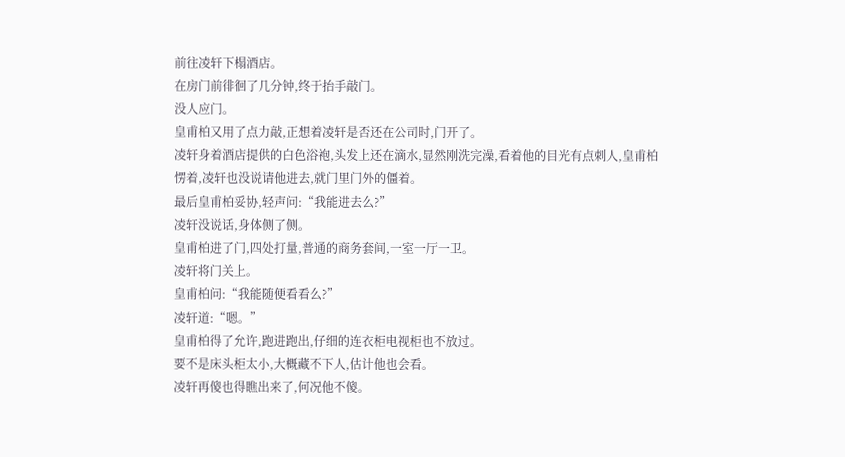前往凌轩下榻酒店。
在房门前徘徊了几分钟,终于抬手敲门。
没人应门。
皇甫柏又用了点力敲,正想着凌轩是否还在公司时,门开了。
凌轩身着酒店提供的白色浴袍,头发上还在滴水,显然刚洗完澡,看着他的目光有点刺人,皇甫柏愣着,凌轩也没说请他进去,就门里门外的僵着。
最后皇甫柏妥协,轻声问:“我能进去么?”
凌轩没说话,身体侧了侧。
皇甫柏进了门,四处打量,普通的商务套间,一室一厅一卫。
凌轩将门关上。
皇甫柏问:“我能随便看看么?”
凌轩道:“嗯。”
皇甫柏得了允许,跑进跑出,仔细的连衣柜电视柜也不放过。
要不是床头柜太小,大概藏不下人,估计他也会看。
凌轩再傻也得瞧出来了,何况他不傻。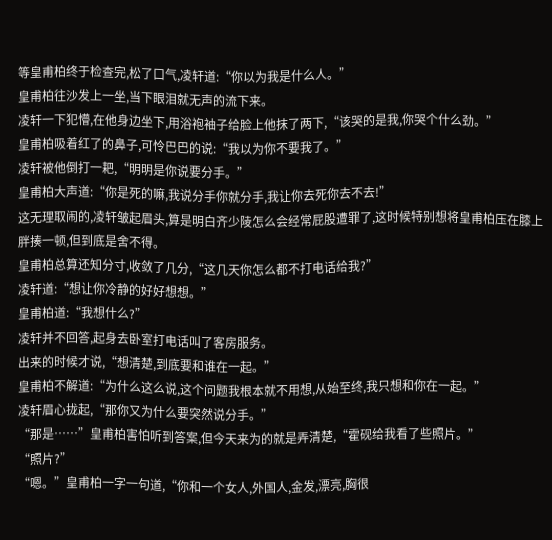等皇甫柏终于检查完,松了口气,凌轩道:“你以为我是什么人。”
皇甫柏往沙发上一坐,当下眼泪就无声的流下来。
凌轩一下犯懵,在他身边坐下,用浴袍袖子给脸上他抹了两下,“该哭的是我,你哭个什么劲。”
皇甫柏吸着红了的鼻子,可怜巴巴的说:“我以为你不要我了。”
凌轩被他倒打一耙,“明明是你说要分手。”
皇甫柏大声道:“你是死的嘛,我说分手你就分手,我让你去死你去不去!”
这无理取闹的,凌轩皱起眉头,算是明白齐少陵怎么会经常屁股遭罪了,这时候特别想将皇甫柏压在膝上胖揍一顿,但到底是舍不得。
皇甫柏总算还知分寸,收敛了几分,“这几天你怎么都不打电话给我?”
凌轩道:“想让你冷静的好好想想。”
皇甫柏道:“我想什么?”
凌轩并不回答,起身去卧室打电话叫了客房服务。
出来的时候才说,“想清楚,到底要和谁在一起。”
皇甫柏不解道:“为什么这么说,这个问题我根本就不用想,从始至终,我只想和你在一起。”
凌轩眉心拢起,“那你又为什么要突然说分手。”
“那是……”皇甫柏害怕听到答案,但今天来为的就是弄清楚,“霍砚给我看了些照片。”
“照片?”
“嗯。”皇甫柏一字一句道,“你和一个女人,外国人,金发,漂亮,胸很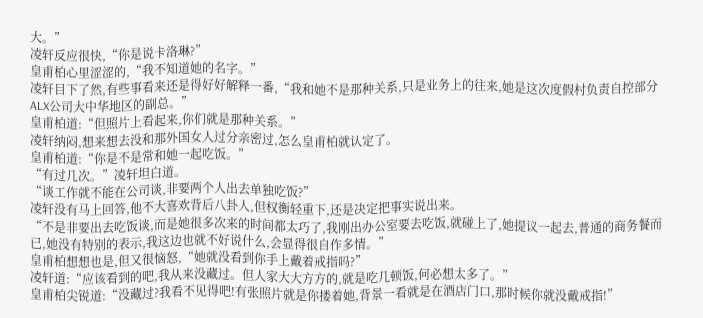大。”
凌轩反应很快,“你是说卡洛琳?”
皇甫柏心里涩涩的,“我不知道她的名字。”
凌轩目下了然,有些事看来还是得好好解释一番,“我和她不是那种关系,只是业务上的往来,她是这次度假村负责自控部分ALX公司大中华地区的副总。”
皇甫柏道:“但照片上看起来,你们就是那种关系。”
凌轩纳闷,想来想去没和那外国女人过分亲密过,怎么皇甫柏就认定了。
皇甫柏道:“你是不是常和她一起吃饭。”
“有过几次。”凌轩坦白道。
“谈工作就不能在公司谈,非要两个人出去单独吃饭?”
凌轩没有马上回答,他不大喜欢背后八卦人,但权衡轻重下,还是决定把事实说出来。
“不是非要出去吃饭谈,而是她很多次来的时间都太巧了,我刚出办公室要去吃饭,就碰上了,她提议一起去,普通的商务餐而已,她没有特别的表示,我这边也就不好说什么,会显得很自作多情。”
皇甫柏想想也是,但又很恼怒,“她就没看到你手上戴着戒指吗?”
凌轩道:“应该看到的吧,我从来没藏过。但人家大大方方的,就是吃几顿饭,何必想太多了。”
皇甫柏尖锐道:“没藏过?我看不见得吧!有张照片就是你搂着她,背景一看就是在酒店门口,那时候你就没戴戒指!”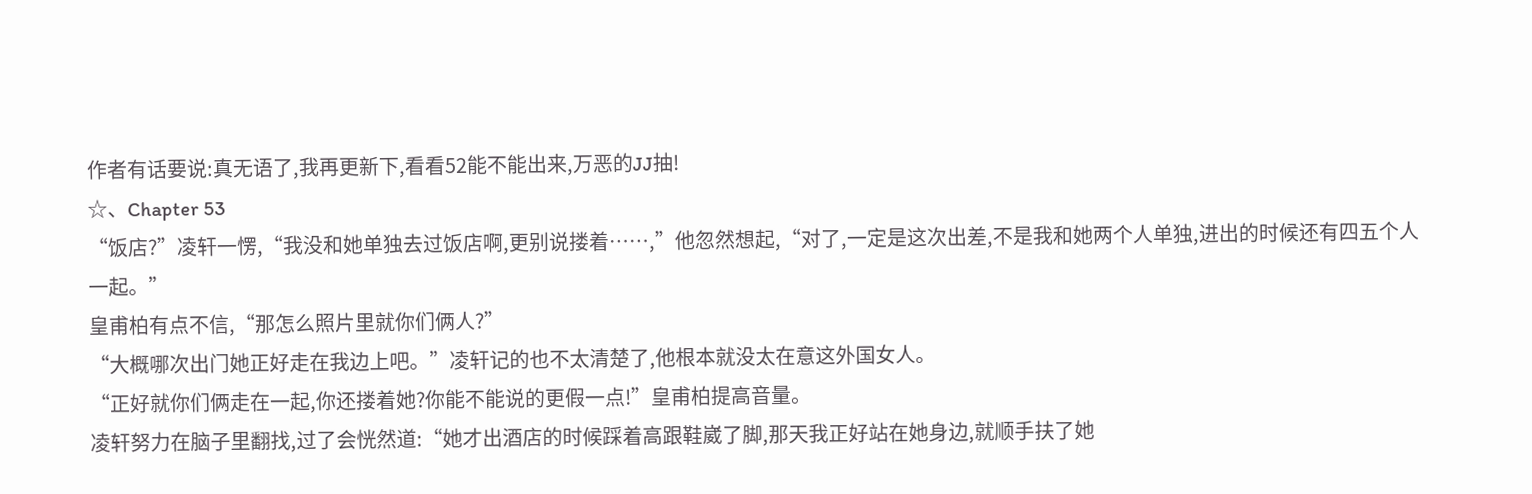作者有话要说:真无语了,我再更新下,看看52能不能出来,万恶的JJ抽!
☆、Chapter 53
“饭店?”凌轩一愣,“我没和她单独去过饭店啊,更别说搂着……,”他忽然想起,“对了,一定是这次出差,不是我和她两个人单独,进出的时候还有四五个人一起。”
皇甫柏有点不信,“那怎么照片里就你们俩人?”
“大概哪次出门她正好走在我边上吧。”凌轩记的也不太清楚了,他根本就没太在意这外国女人。
“正好就你们俩走在一起,你还搂着她?你能不能说的更假一点!”皇甫柏提高音量。
凌轩努力在脑子里翻找,过了会恍然道:“她才出酒店的时候踩着高跟鞋崴了脚,那天我正好站在她身边,就顺手扶了她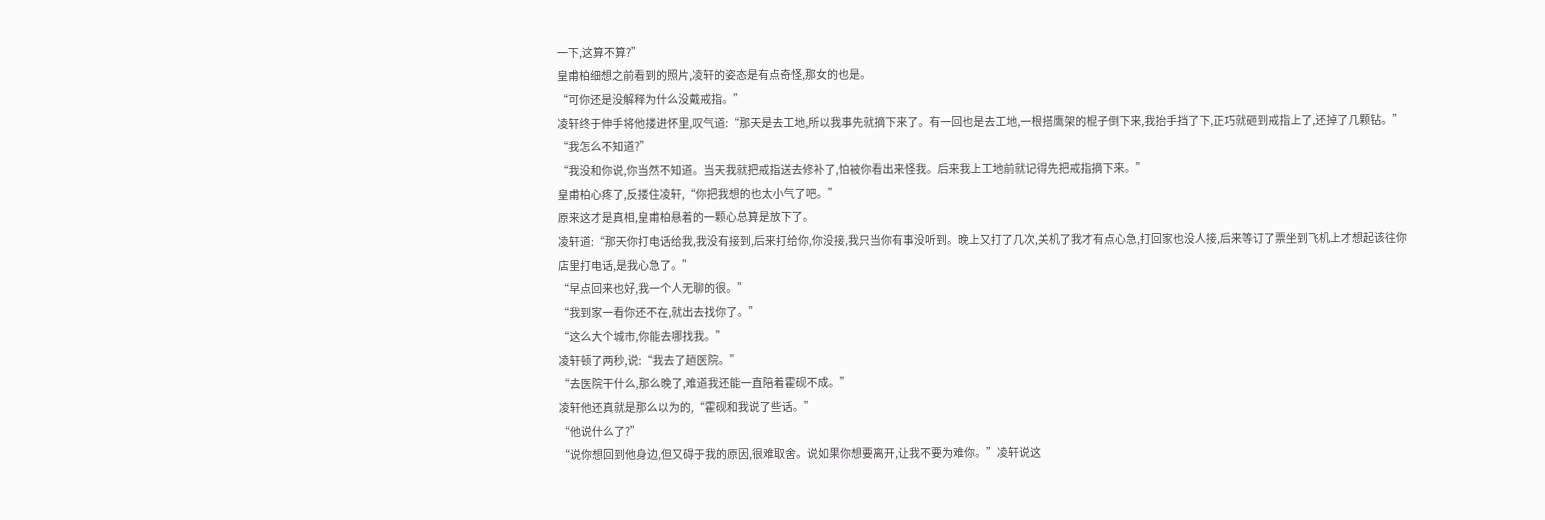一下,这算不算?”
皇甫柏细想之前看到的照片,凌轩的姿态是有点奇怪,那女的也是。
“可你还是没解释为什么没戴戒指。”
凌轩终于伸手将他搂进怀里,叹气道:“那天是去工地,所以我事先就摘下来了。有一回也是去工地,一根搭鹰架的棍子倒下来,我抬手挡了下,正巧就砸到戒指上了,还掉了几颗钻。”
“我怎么不知道?”
“我没和你说,你当然不知道。当天我就把戒指送去修补了,怕被你看出来怪我。后来我上工地前就记得先把戒指摘下来。”
皇甫柏心疼了,反搂住凌轩,“你把我想的也太小气了吧。”
原来这才是真相,皇甫柏悬着的一颗心总算是放下了。
凌轩道:“那天你打电话给我,我没有接到,后来打给你,你没接,我只当你有事没听到。晚上又打了几次,关机了我才有点心急,打回家也没人接,后来等订了票坐到飞机上才想起该往你店里打电话,是我心急了。”
“早点回来也好,我一个人无聊的很。”
“我到家一看你还不在,就出去找你了。”
“这么大个城市,你能去哪找我。”
凌轩顿了两秒,说:“我去了趟医院。”
“去医院干什么,那么晚了,难道我还能一直陪着霍砚不成。”
凌轩他还真就是那么以为的,“霍砚和我说了些话。”
“他说什么了?”
“说你想回到他身边,但又碍于我的原因,很难取舍。说如果你想要离开,让我不要为难你。”凌轩说这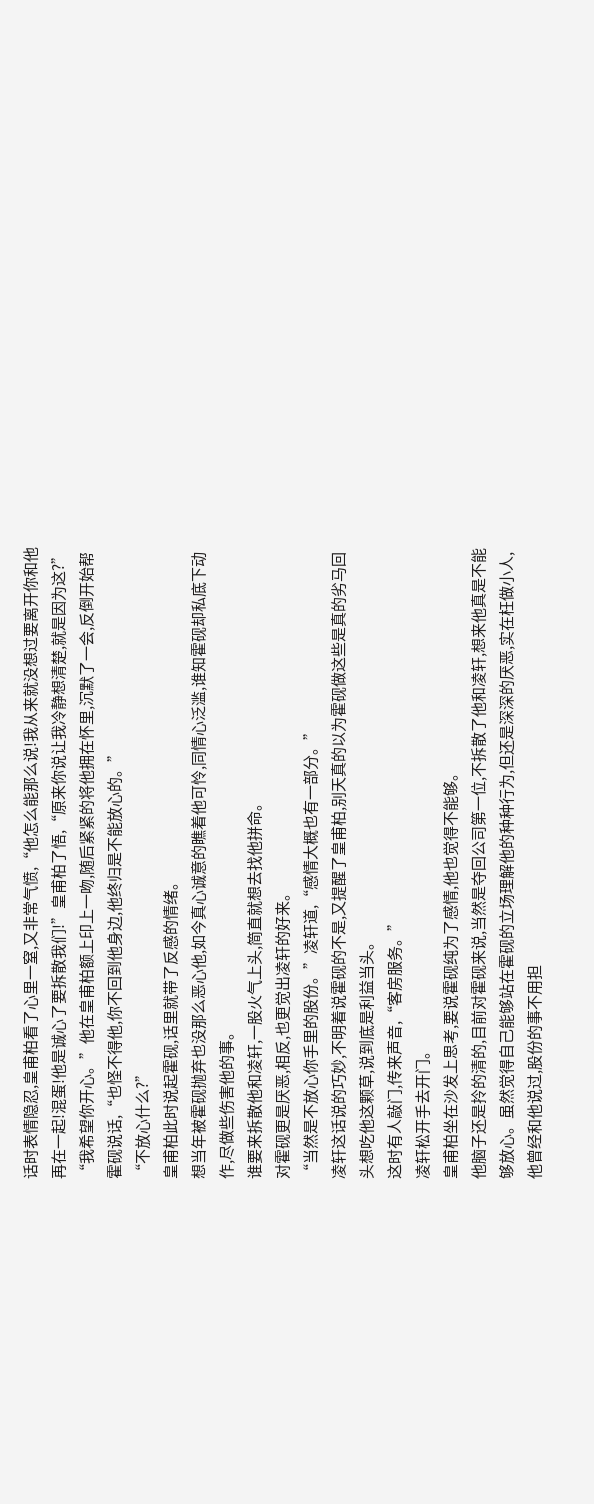话时表情隐忍,皇甫柏看了心里一窒,又非常气愤,“他怎么能那么说!我从来就没想过要离开你和他再在一起!混蛋!他是诚心了要拆散我们!”皇甫柏了悟,“原来你说让我冷静想清楚,就是因为这?”
“我希望你开心。”他在皇甫柏额上印上一吻,随后紧紧的将他拥在怀里,沉默了一会,反倒开始帮霍砚说话,“也怪不得他,你不回到他身边,他终归是不能放心的。”
“不放心什么?”
皇甫柏此时说起霍砚,话里就带了反感的情绪。
想当年被霍砚抛弃也没那么恶心他,如今真心诚意的瞧着他可怜,同情心泛滥,谁知霍砚却私底下动作,尽做些伤害他的事。
谁要来拆散他和凌轩,一股火气上头,简直就想去找他拼命。
对霍砚更是厌恶,相反,也更觉出凌轩的好来。
“当然是不放心你手里的股份。”凌轩道,“感情大概也有一部分。”
凌轩这话说的巧妙,不明着说霍砚的不是,又提醒了皇甫柏,别天真的以为霍砚做这些是真的劣马回头想吃他这颗草,说到底是利益当头。
这时有人敲门,传来声音,“客房服务。”
凌轩松开手去开门。
皇甫柏坐在沙发上思考,要说霍砚纯为了感情,他也觉得不能够。
他脑子还是拎的清的,目前对霍砚来说,当然是夺回公司第一位,不拆散了他和凌轩,想来他真是不能够放心。虽然觉得自己能够站在霍砚的立场理解他的种种行为,但还是深深的厌恶,实在枉做小人,他曾经和他说过,股份的事不用担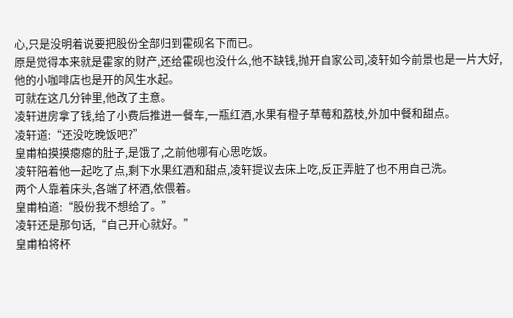心,只是没明着说要把股份全部归到霍砚名下而已。
原是觉得本来就是霍家的财产,还给霍砚也没什么,他不缺钱,抛开自家公司,凌轩如今前景也是一片大好,他的小咖啡店也是开的风生水起。
可就在这几分钟里,他改了主意。
凌轩进房拿了钱,给了小费后推进一餐车,一瓶红酒,水果有橙子草莓和荔枝,外加中餐和甜点。
凌轩道:“还没吃晚饭吧?”
皇甫柏摸摸瘪瘪的肚子,是饿了,之前他哪有心思吃饭。
凌轩陪着他一起吃了点,剩下水果红酒和甜点,凌轩提议去床上吃,反正弄脏了也不用自己洗。
两个人靠着床头,各端了杯酒,依偎着。
皇甫柏道:“股份我不想给了。”
凌轩还是那句话,“自己开心就好。”
皇甫柏将杯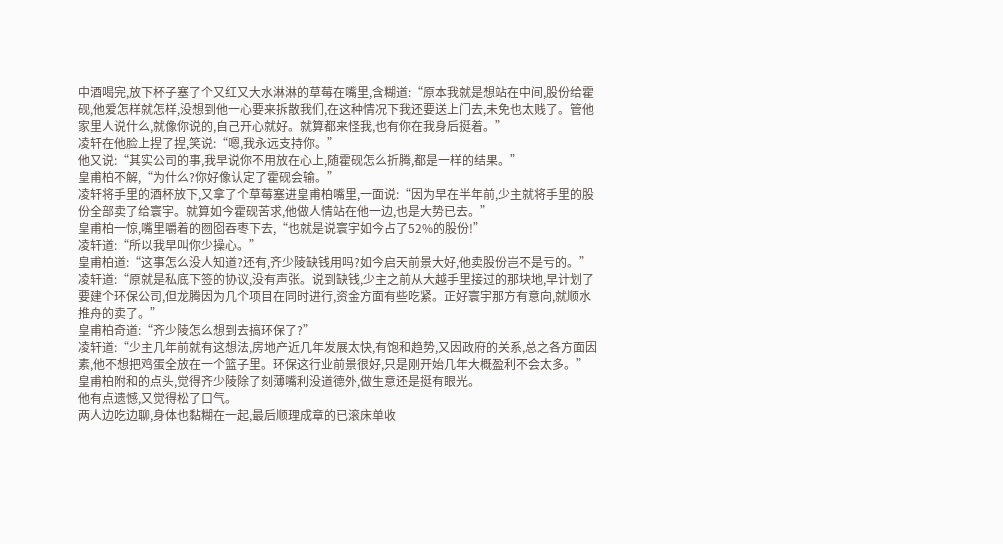中酒喝完,放下杯子塞了个又红又大水淋淋的草莓在嘴里,含糊道:“原本我就是想站在中间,股份给霍砚,他爱怎样就怎样,没想到他一心要来拆散我们,在这种情况下我还要送上门去,未免也太贱了。管他家里人说什么,就像你说的,自己开心就好。就算都来怪我,也有你在我身后挺着。”
凌轩在他脸上捏了捏,笑说:“嗯,我永远支持你。”
他又说:“其实公司的事,我早说你不用放在心上,随霍砚怎么折腾,都是一样的结果。”
皇甫柏不解,“为什么?你好像认定了霍砚会输。”
凌轩将手里的酒杯放下,又拿了个草莓塞进皇甫柏嘴里,一面说:“因为早在半年前,少主就将手里的股份全部卖了给寰宇。就算如今霍砚苦求,他做人情站在他一边,也是大势已去。”
皇甫柏一惊,嘴里嚼着的囫囵吞枣下去,“也就是说寰宇如今占了52%的股份!”
凌轩道:“所以我早叫你少操心。”
皇甫柏道:“这事怎么没人知道?还有,齐少陵缺钱用吗?如今启天前景大好,他卖股份岂不是亏的。”
凌轩道:“原就是私底下签的协议,没有声张。说到缺钱,少主之前从大越手里接过的那块地,早计划了要建个环保公司,但龙腾因为几个项目在同时进行,资金方面有些吃紧。正好寰宇那方有意向,就顺水推舟的卖了。”
皇甫柏奇道:“齐少陵怎么想到去搞环保了?”
凌轩道:“少主几年前就有这想法,房地产近几年发展太快,有饱和趋势,又因政府的关系,总之各方面因素,他不想把鸡蛋全放在一个篮子里。环保这行业前景很好,只是刚开始几年大概盈利不会太多。”
皇甫柏附和的点头,觉得齐少陵除了刻薄嘴利没道德外,做生意还是挺有眼光。
他有点遗憾,又觉得松了口气。
两人边吃边聊,身体也黏糊在一起,最后顺理成章的已滚床单收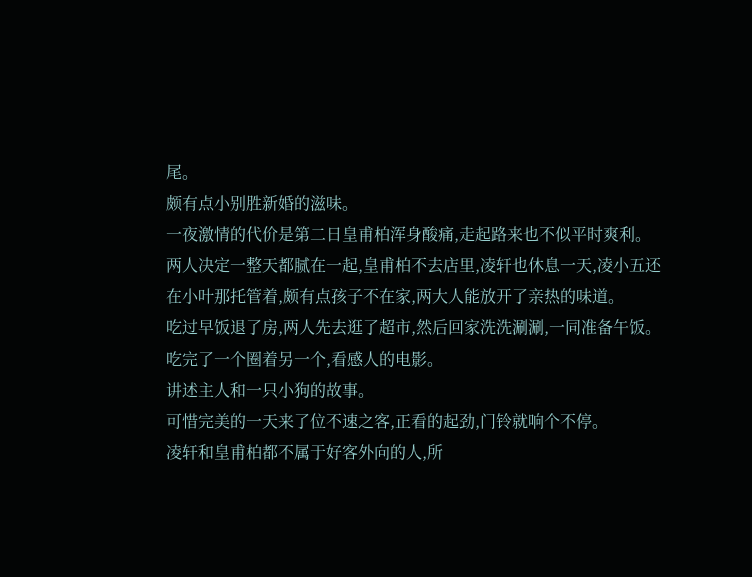尾。
颇有点小别胜新婚的滋味。
一夜激情的代价是第二日皇甫柏浑身酸痛,走起路来也不似平时爽利。
两人决定一整天都腻在一起,皇甫柏不去店里,凌轩也休息一天,凌小五还在小叶那托管着,颇有点孩子不在家,两大人能放开了亲热的味道。
吃过早饭退了房,两人先去逛了超市,然后回家洗洗涮涮,一同准备午饭。
吃完了一个圈着另一个,看感人的电影。
讲述主人和一只小狗的故事。
可惜完美的一天来了位不速之客,正看的起劲,门铃就响个不停。
凌轩和皇甫柏都不属于好客外向的人,所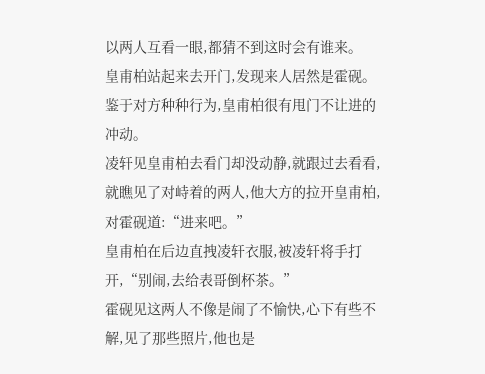以两人互看一眼,都猜不到这时会有谁来。
皇甫柏站起来去开门,发现来人居然是霍砚。
鉴于对方种种行为,皇甫柏很有甩门不让进的冲动。
凌轩见皇甫柏去看门却没动静,就跟过去看看,就瞧见了对峙着的两人,他大方的拉开皇甫柏,对霍砚道:“进来吧。”
皇甫柏在后边直拽凌轩衣服,被凌轩将手打开,“别闹,去给表哥倒杯茶。”
霍砚见这两人不像是闹了不愉快,心下有些不解,见了那些照片,他也是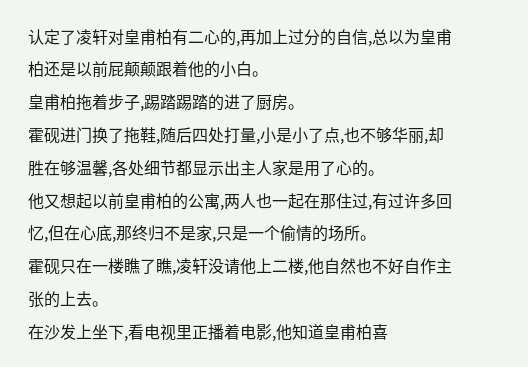认定了凌轩对皇甫柏有二心的,再加上过分的自信,总以为皇甫柏还是以前屁颠颠跟着他的小白。
皇甫柏拖着步子,踢踏踢踏的进了厨房。
霍砚进门换了拖鞋,随后四处打量,小是小了点,也不够华丽,却胜在够温馨,各处细节都显示出主人家是用了心的。
他又想起以前皇甫柏的公寓,两人也一起在那住过,有过许多回忆,但在心底,那终归不是家,只是一个偷情的场所。
霍砚只在一楼瞧了瞧,凌轩没请他上二楼,他自然也不好自作主张的上去。
在沙发上坐下,看电视里正播着电影,他知道皇甫柏喜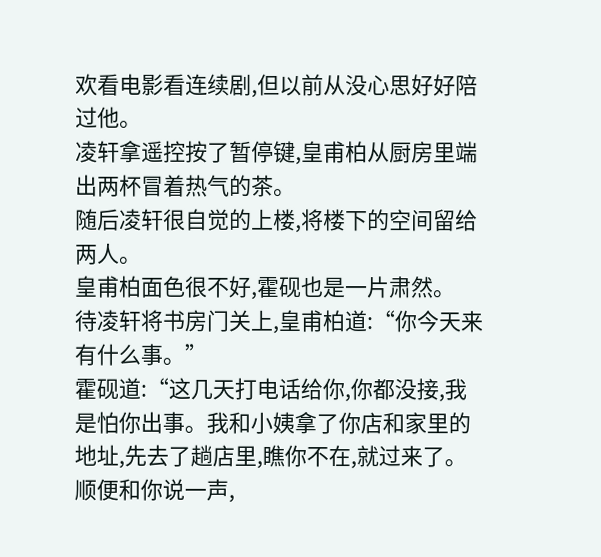欢看电影看连续剧,但以前从没心思好好陪过他。
凌轩拿遥控按了暂停键,皇甫柏从厨房里端出两杯冒着热气的茶。
随后凌轩很自觉的上楼,将楼下的空间留给两人。
皇甫柏面色很不好,霍砚也是一片肃然。
待凌轩将书房门关上,皇甫柏道:“你今天来有什么事。”
霍砚道:“这几天打电话给你,你都没接,我是怕你出事。我和小姨拿了你店和家里的地址,先去了趟店里,瞧你不在,就过来了。顺便和你说一声,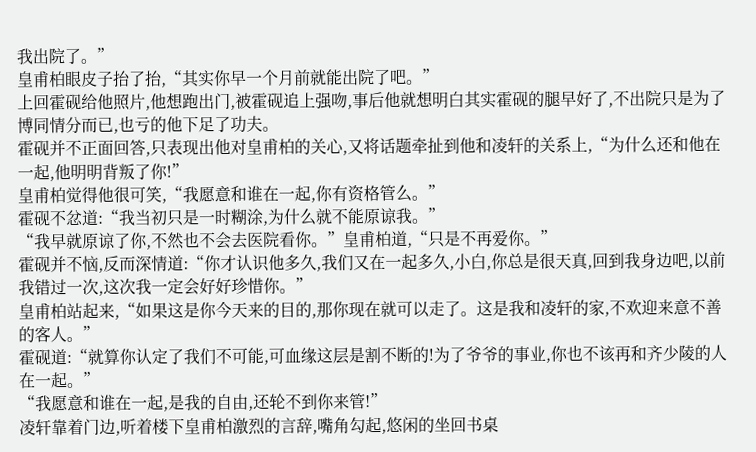我出院了。”
皇甫柏眼皮子抬了抬,“其实你早一个月前就能出院了吧。”
上回霍砚给他照片,他想跑出门,被霍砚追上强吻,事后他就想明白其实霍砚的腿早好了,不出院只是为了博同情分而已,也亏的他下足了功夫。
霍砚并不正面回答,只表现出他对皇甫柏的关心,又将话题牵扯到他和凌轩的关系上,“为什么还和他在一起,他明明背叛了你!”
皇甫柏觉得他很可笑,“我愿意和谁在一起,你有资格管么。”
霍砚不忿道:“我当初只是一时糊涂,为什么就不能原谅我。”
“我早就原谅了你,不然也不会去医院看你。”皇甫柏道,“只是不再爱你。”
霍砚并不恼,反而深情道:“你才认识他多久,我们又在一起多久,小白,你总是很天真,回到我身边吧,以前我错过一次,这次我一定会好好珍惜你。”
皇甫柏站起来,“如果这是你今天来的目的,那你现在就可以走了。这是我和凌轩的家,不欢迎来意不善的客人。”
霍砚道:“就算你认定了我们不可能,可血缘这层是割不断的!为了爷爷的事业,你也不该再和齐少陵的人在一起。”
“我愿意和谁在一起,是我的自由,还轮不到你来管!”
凌轩靠着门边,听着楼下皇甫柏激烈的言辞,嘴角勾起,悠闲的坐回书桌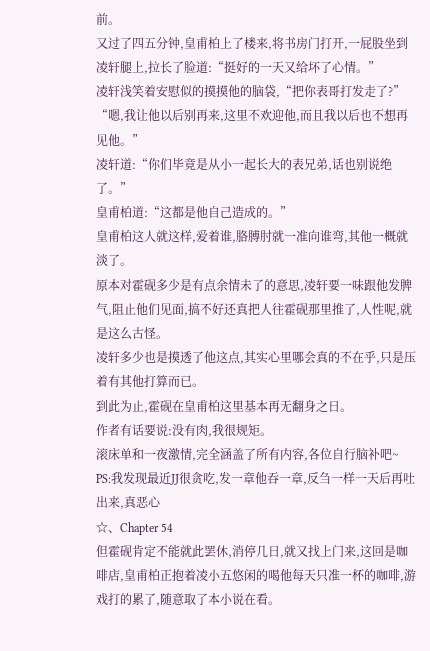前。
又过了四五分钟,皇甫柏上了楼来,将书房门打开,一屁股坐到凌轩腿上,拉长了脸道:“挺好的一天又给坏了心情。”
凌轩浅笑着安慰似的摸摸他的脑袋,“把你表哥打发走了?”
“嗯,我让他以后别再来,这里不欢迎他,而且我以后也不想再见他。”
凌轩道:“你们毕竟是从小一起长大的表兄弟,话也别说绝了。”
皇甫柏道:“这都是他自己造成的。”
皇甫柏这人就这样,爱着谁,胳膊肘就一准向谁弯,其他一概就淡了。
原本对霍砚多少是有点余情未了的意思,凌轩要一味跟他发脾气,阻止他们见面,搞不好还真把人往霍砚那里推了,人性呢,就是这么古怪。
凌轩多少也是摸透了他这点,其实心里哪会真的不在乎,只是压着有其他打算而已。
到此为止,霍砚在皇甫柏这里基本再无翻身之日。
作者有话要说:没有肉,我很规矩。
滚床单和一夜激情,完全涵盖了所有内容,各位自行脑补吧~
PS:我发现最近JJ很贪吃,发一章他吞一章,反刍一样一天后再吐出来,真恶心
☆、Chapter 54
但霍砚肯定不能就此罢休,消停几日,就又找上门来,这回是咖啡店,皇甫柏正抱着凌小五悠闲的喝他每天只准一杯的咖啡,游戏打的累了,随意取了本小说在看。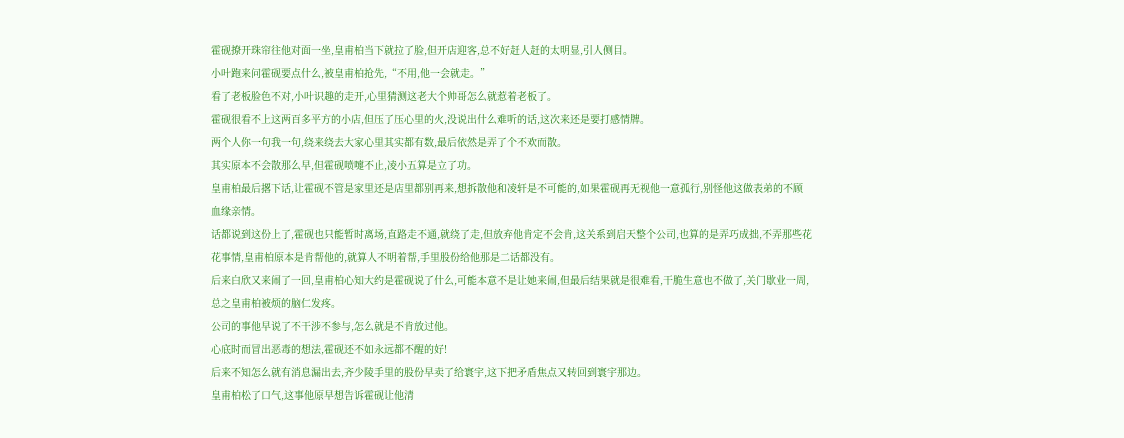霍砚撩开珠帘往他对面一坐,皇甫柏当下就拉了脸,但开店迎客,总不好赶人赶的太明显,引人侧目。
小叶跑来问霍砚要点什么,被皇甫柏抢先,“不用,他一会就走。”
看了老板脸色不对,小叶识趣的走开,心里猜测这老大个帅哥怎么就惹着老板了。
霍砚很看不上这两百多平方的小店,但压了压心里的火,没说出什么难听的话,这次来还是要打感情牌。
两个人你一句我一句,绕来绕去大家心里其实都有数,最后依然是弄了个不欢而散。
其实原本不会散那么早,但霍砚喷嚏不止,凌小五算是立了功。
皇甫柏最后撂下话,让霍砚不管是家里还是店里都别再来,想拆散他和凌轩是不可能的,如果霍砚再无视他一意孤行,别怪他这做表弟的不顾血缘亲情。
话都说到这份上了,霍砚也只能暂时离场,直路走不通,就绕了走,但放弃他肯定不会肯,这关系到启天整个公司,也算的是弄巧成拙,不弄那些花花事情,皇甫柏原本是肯帮他的,就算人不明着帮,手里股份给他那是二话都没有。
后来白欣又来闹了一回,皇甫柏心知大约是霍砚说了什么,可能本意不是让她来闹,但最后结果就是很难看,干脆生意也不做了,关门歇业一周,总之皇甫柏被烦的脑仁发疼。
公司的事他早说了不干涉不参与,怎么就是不肯放过他。
心底时而冒出恶毒的想法,霍砚还不如永远都不醒的好!
后来不知怎么就有消息漏出去,齐少陵手里的股份早卖了给寰宇,这下把矛盾焦点又转回到寰宇那边。
皇甫柏松了口气,这事他原早想告诉霍砚让他清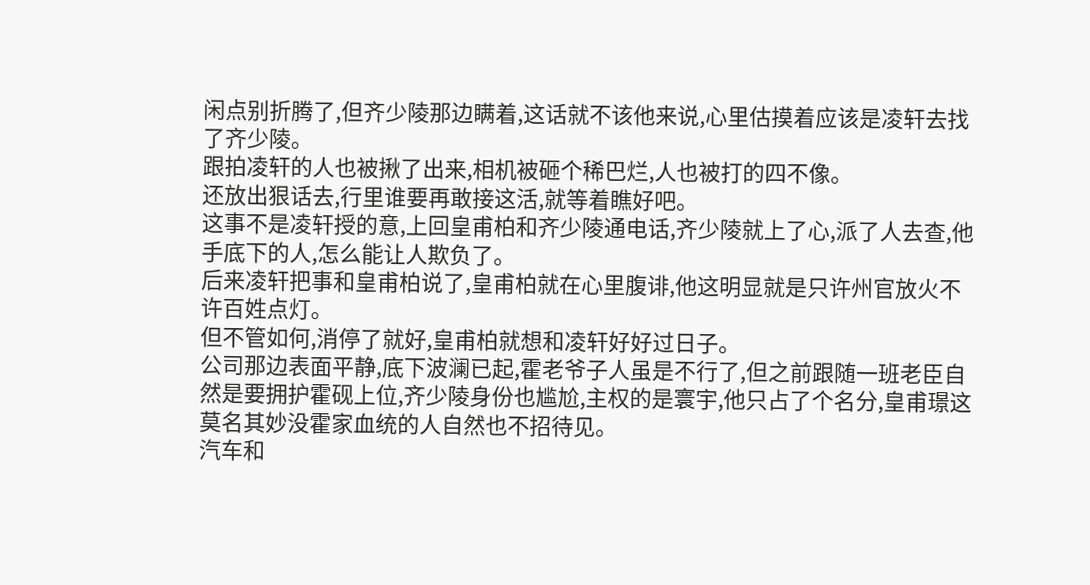闲点别折腾了,但齐少陵那边瞒着,这话就不该他来说,心里估摸着应该是凌轩去找了齐少陵。
跟拍凌轩的人也被揪了出来,相机被砸个稀巴烂,人也被打的四不像。
还放出狠话去,行里谁要再敢接这活,就等着瞧好吧。
这事不是凌轩授的意,上回皇甫柏和齐少陵通电话,齐少陵就上了心,派了人去查,他手底下的人,怎么能让人欺负了。
后来凌轩把事和皇甫柏说了,皇甫柏就在心里腹诽,他这明显就是只许州官放火不许百姓点灯。
但不管如何,消停了就好,皇甫柏就想和凌轩好好过日子。
公司那边表面平静,底下波澜已起,霍老爷子人虽是不行了,但之前跟随一班老臣自然是要拥护霍砚上位,齐少陵身份也尴尬,主权的是寰宇,他只占了个名分,皇甫璟这莫名其妙没霍家血统的人自然也不招待见。
汽车和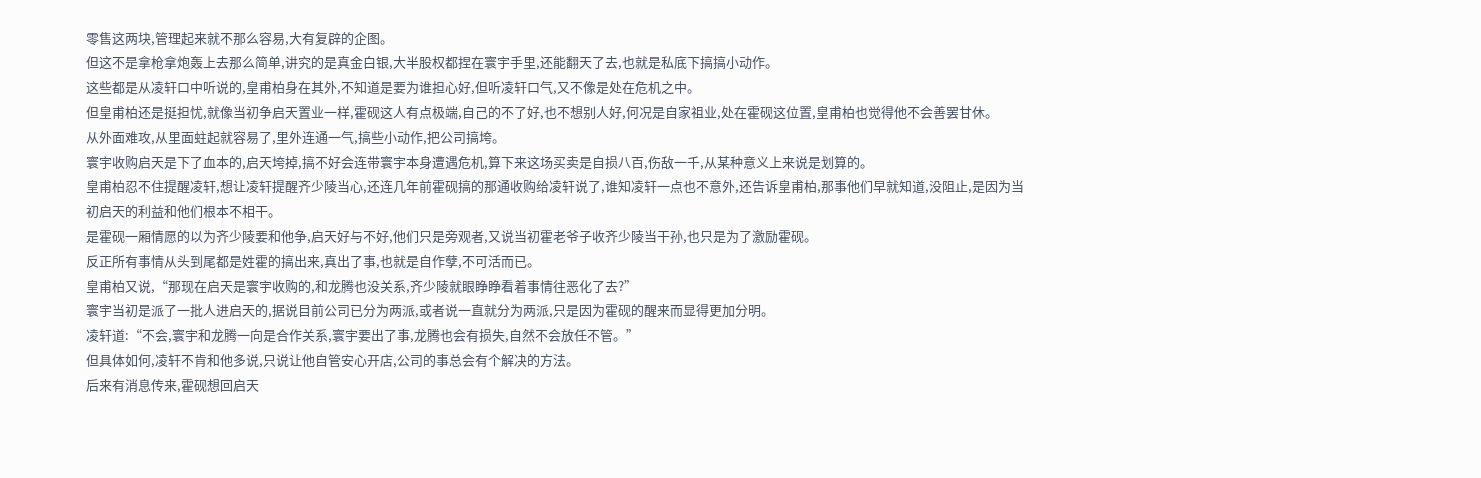零售这两块,管理起来就不那么容易,大有复辟的企图。
但这不是拿枪拿炮轰上去那么简单,讲究的是真金白银,大半股权都捏在寰宇手里,还能翻天了去,也就是私底下搞搞小动作。
这些都是从凌轩口中听说的,皇甫柏身在其外,不知道是要为谁担心好,但听凌轩口气,又不像是处在危机之中。
但皇甫柏还是挺担忧,就像当初争启天置业一样,霍砚这人有点极端,自己的不了好,也不想别人好,何况是自家祖业,处在霍砚这位置,皇甫柏也觉得他不会善罢甘休。
从外面难攻,从里面蛀起就容易了,里外连通一气,搞些小动作,把公司搞垮。
寰宇收购启天是下了血本的,启天垮掉,搞不好会连带寰宇本身遭遇危机,算下来这场买卖是自损八百,伤敌一千,从某种意义上来说是划算的。
皇甫柏忍不住提醒凌轩,想让凌轩提醒齐少陵当心,还连几年前霍砚搞的那通收购给凌轩说了,谁知凌轩一点也不意外,还告诉皇甫柏,那事他们早就知道,没阻止,是因为当初启天的利益和他们根本不相干。
是霍砚一厢情愿的以为齐少陵要和他争,启天好与不好,他们只是旁观者,又说当初霍老爷子收齐少陵当干孙,也只是为了激励霍砚。
反正所有事情从头到尾都是姓霍的搞出来,真出了事,也就是自作孽,不可活而已。
皇甫柏又说,“那现在启天是寰宇收购的,和龙腾也没关系,齐少陵就眼睁睁看着事情往恶化了去?”
寰宇当初是派了一批人进启天的,据说目前公司已分为两派,或者说一直就分为两派,只是因为霍砚的醒来而显得更加分明。
凌轩道:“不会,寰宇和龙腾一向是合作关系,寰宇要出了事,龙腾也会有损失,自然不会放任不管。”
但具体如何,凌轩不肯和他多说,只说让他自管安心开店,公司的事总会有个解决的方法。
后来有消息传来,霍砚想回启天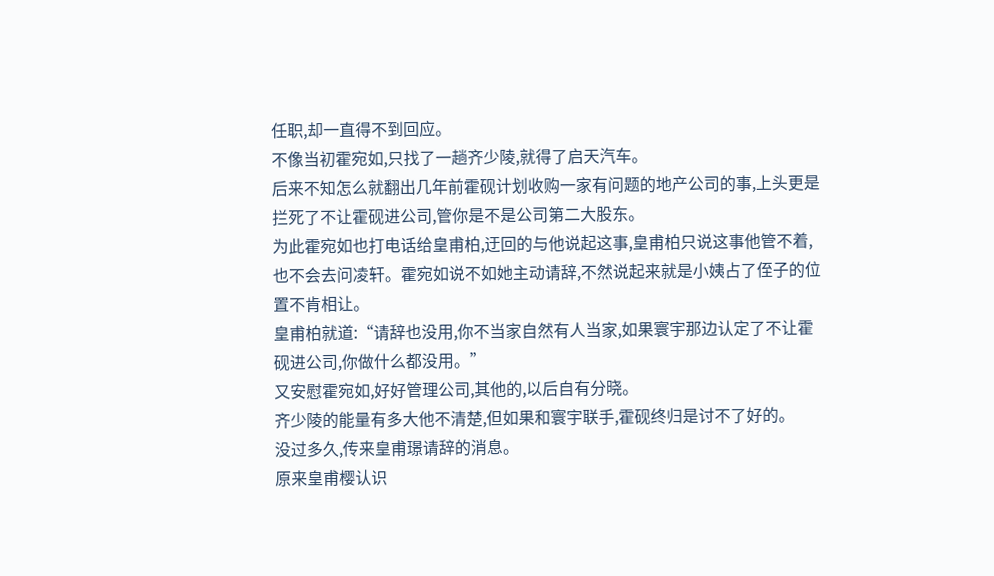任职,却一直得不到回应。
不像当初霍宛如,只找了一趟齐少陵,就得了启天汽车。
后来不知怎么就翻出几年前霍砚计划收购一家有问题的地产公司的事,上头更是拦死了不让霍砚进公司,管你是不是公司第二大股东。
为此霍宛如也打电话给皇甫柏,迂回的与他说起这事,皇甫柏只说这事他管不着,也不会去问凌轩。霍宛如说不如她主动请辞,不然说起来就是小姨占了侄子的位置不肯相让。
皇甫柏就道:“请辞也没用,你不当家自然有人当家,如果寰宇那边认定了不让霍砚进公司,你做什么都没用。”
又安慰霍宛如,好好管理公司,其他的,以后自有分晓。
齐少陵的能量有多大他不清楚,但如果和寰宇联手,霍砚终归是讨不了好的。
没过多久,传来皇甫璟请辞的消息。
原来皇甫樱认识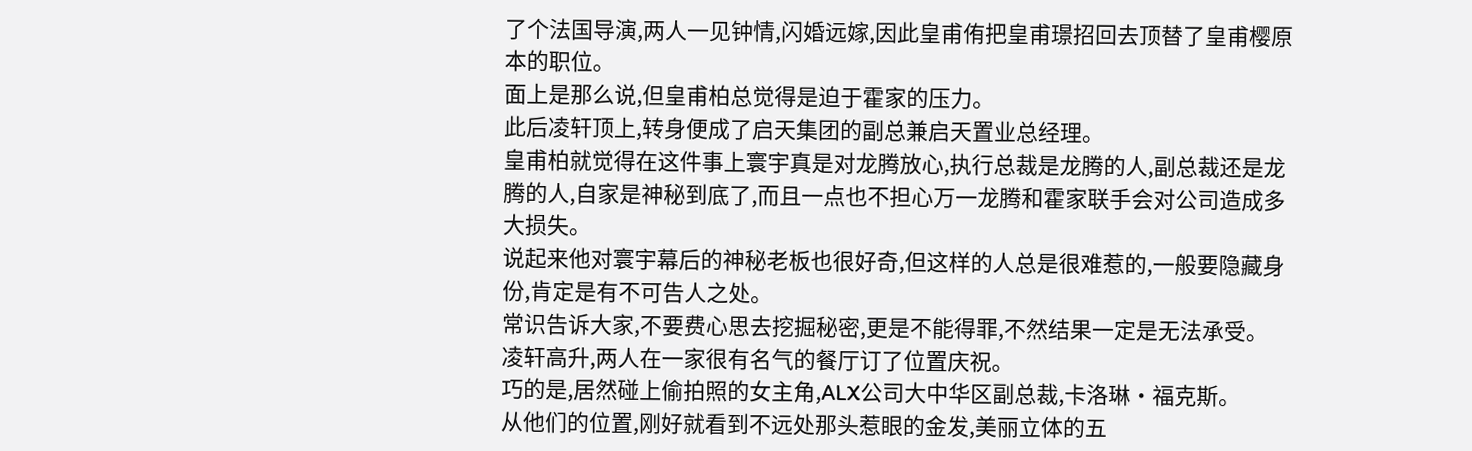了个法国导演,两人一见钟情,闪婚远嫁,因此皇甫侑把皇甫璟招回去顶替了皇甫樱原本的职位。
面上是那么说,但皇甫柏总觉得是迫于霍家的压力。
此后凌轩顶上,转身便成了启天集团的副总兼启天置业总经理。
皇甫柏就觉得在这件事上寰宇真是对龙腾放心,执行总裁是龙腾的人,副总裁还是龙腾的人,自家是神秘到底了,而且一点也不担心万一龙腾和霍家联手会对公司造成多大损失。
说起来他对寰宇幕后的神秘老板也很好奇,但这样的人总是很难惹的,一般要隐藏身份,肯定是有不可告人之处。
常识告诉大家,不要费心思去挖掘秘密,更是不能得罪,不然结果一定是无法承受。
凌轩高升,两人在一家很有名气的餐厅订了位置庆祝。
巧的是,居然碰上偷拍照的女主角,ALX公司大中华区副总裁,卡洛琳•福克斯。
从他们的位置,刚好就看到不远处那头惹眼的金发,美丽立体的五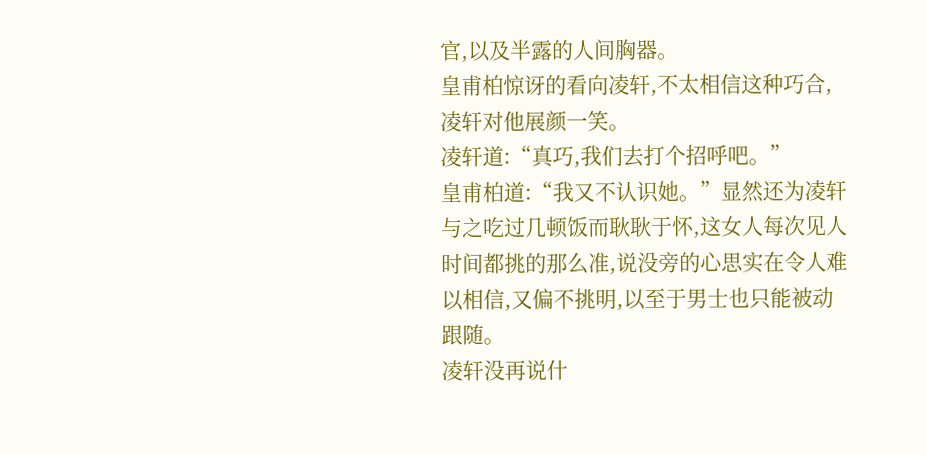官,以及半露的人间胸器。
皇甫柏惊讶的看向凌轩,不太相信这种巧合,凌轩对他展颜一笑。
凌轩道:“真巧,我们去打个招呼吧。”
皇甫柏道:“我又不认识她。”显然还为凌轩与之吃过几顿饭而耿耿于怀,这女人每次见人时间都挑的那么准,说没旁的心思实在令人难以相信,又偏不挑明,以至于男士也只能被动跟随。
凌轩没再说什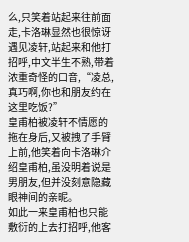么,只笑着站起来往前面走,卡洛琳显然也很惊讶遇见凌轩,站起来和他打招呼,中文半生不熟,带着浓重奇怪的口音,“凌总,真巧啊,你也和朋友约在这里吃饭?”
皇甫柏被凌轩不情愿的拖在身后,又被拽了手臂上前,他笑着向卡洛琳介绍皇甫柏,虽没明着说是男朋友,但并没刻意隐藏眼神间的亲昵。
如此一来皇甫柏也只能敷衍的上去打招呼,他客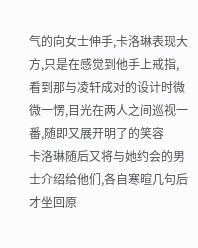气的向女士伸手,卡洛琳表现大方,只是在感觉到他手上戒指,看到那与凌轩成对的设计时微微一愣,目光在两人之间巡视一番,随即又展开明了的笑容
卡洛琳随后又将与她约会的男士介绍给他们,各自寒暄几句后才坐回原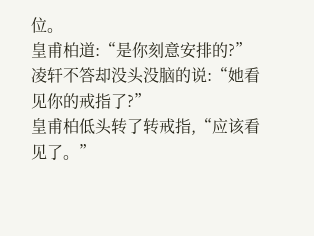位。
皇甫柏道:“是你刻意安排的?”
凌轩不答却没头没脑的说:“她看见你的戒指了?”
皇甫柏低头转了转戒指,“应该看见了。”